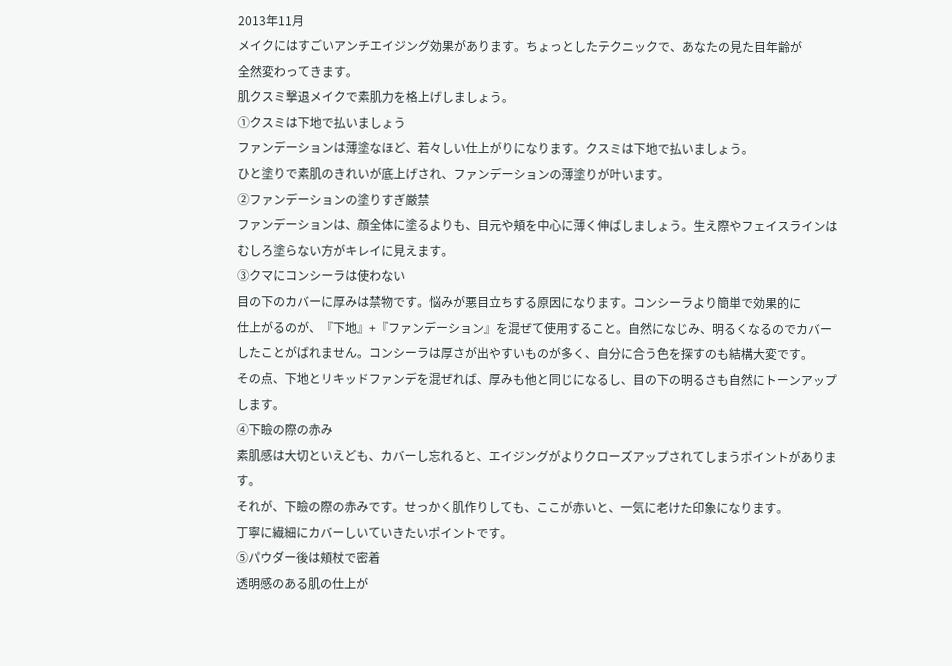2013年11月
メイクにはすごいアンチエイジング効果があります。ちょっとしたテクニックで、あなたの見た目年齢が
全然変わってきます。
肌クスミ撃退メイクで素肌力を格上げしましょう。
①クスミは下地で払いましょう
ファンデーションは薄塗なほど、若々しい仕上がりになります。クスミは下地で払いましょう。
ひと塗りで素肌のきれいが底上げされ、ファンデーションの薄塗りが叶います。
②ファンデーションの塗りすぎ厳禁
ファンデーションは、顔全体に塗るよりも、目元や頬を中心に薄く伸ばしましょう。生え際やフェイスラインは
むしろ塗らない方がキレイに見えます。
③クマにコンシーラは使わない
目の下のカバーに厚みは禁物です。悩みが悪目立ちする原因になります。コンシーラより簡単で効果的に
仕上がるのが、『下地』+『ファンデーション』を混ぜて使用すること。自然になじみ、明るくなるのでカバー
したことがばれません。コンシーラは厚さが出やすいものが多く、自分に合う色を探すのも結構大変です。
その点、下地とリキッドファンデを混ぜれば、厚みも他と同じになるし、目の下の明るさも自然にトーンアップ
します。
④下瞼の際の赤み
素肌感は大切といえども、カバーし忘れると、エイジングがよりクローズアップされてしまうポイントがあります。
それが、下瞼の際の赤みです。せっかく肌作りしても、ここが赤いと、一気に老けた印象になります。
丁寧に繊細にカバーしいていきたいポイントです。
⑤パウダー後は頬杖で密着
透明感のある肌の仕上が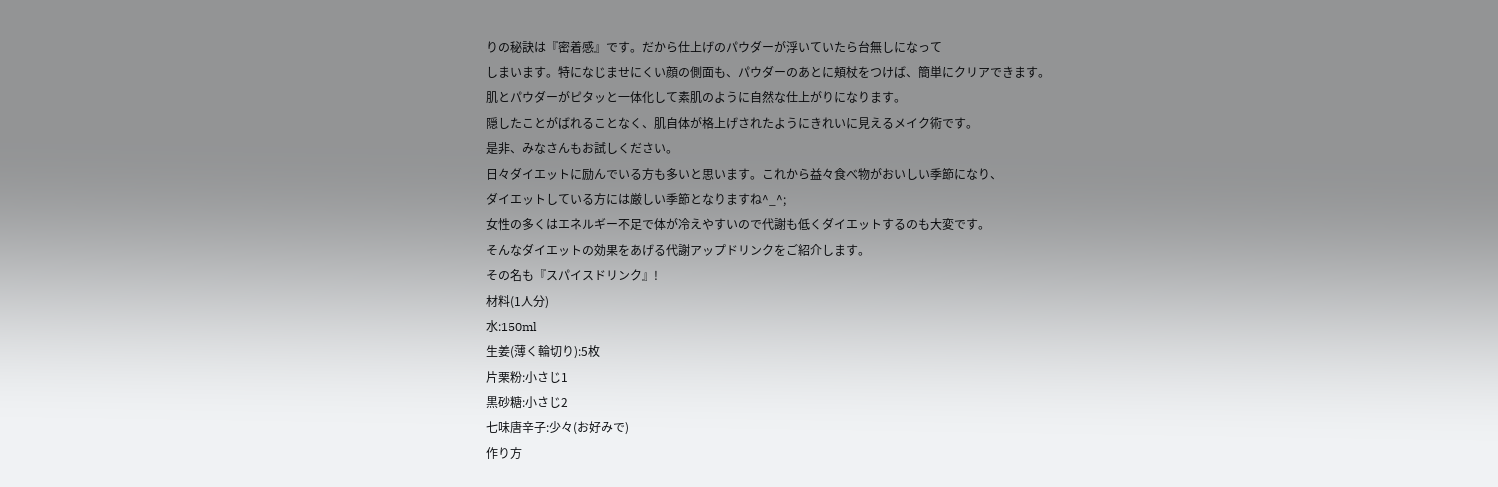りの秘訣は『密着感』です。だから仕上げのパウダーが浮いていたら台無しになって
しまいます。特になじませにくい顔の側面も、パウダーのあとに頬杖をつけば、簡単にクリアできます。
肌とパウダーがピタッと一体化して素肌のように自然な仕上がりになります。
隠したことがばれることなく、肌自体が格上げされたようにきれいに見えるメイク術です。
是非、みなさんもお試しください。
日々ダイエットに励んでいる方も多いと思います。これから益々食べ物がおいしい季節になり、
ダイエットしている方には厳しい季節となりますね^_^;
女性の多くはエネルギー不足で体が冷えやすいので代謝も低くダイエットするのも大変です。
そんなダイエットの効果をあげる代謝アップドリンクをご紹介します。
その名も『スパイスドリンク』!
材料(1人分)
水:150ml
生姜(薄く輪切り):5枚
片栗粉:小さじ1
黒砂糖:小さじ2
七味唐辛子:少々(お好みで)
作り方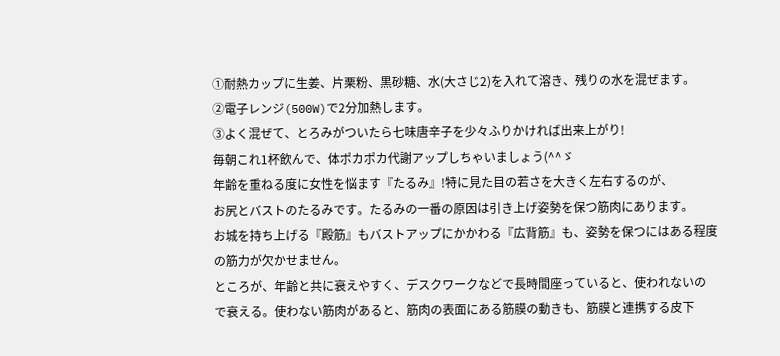①耐熱カップに生姜、片栗粉、黒砂糖、水(大さじ2)を入れて溶き、残りの水を混ぜます。
②電子レンジ(500W)で2分加熱します。
③よく混ぜて、とろみがついたら七味唐辛子を少々ふりかければ出来上がり!
毎朝これ1杯飲んで、体ポカポカ代謝アップしちゃいましょう(^^ゞ
年齢を重ねる度に女性を悩ます『たるみ』!特に見た目の若さを大きく左右するのが、
お尻とバストのたるみです。たるみの一番の原因は引き上げ姿勢を保つ筋肉にあります。
お城を持ち上げる『殿筋』もバストアップにかかわる『広背筋』も、姿勢を保つにはある程度
の筋力が欠かせません。
ところが、年齢と共に衰えやすく、デスクワークなどで長時間座っていると、使われないの
で衰える。使わない筋肉があると、筋肉の表面にある筋膜の動きも、筋膜と連携する皮下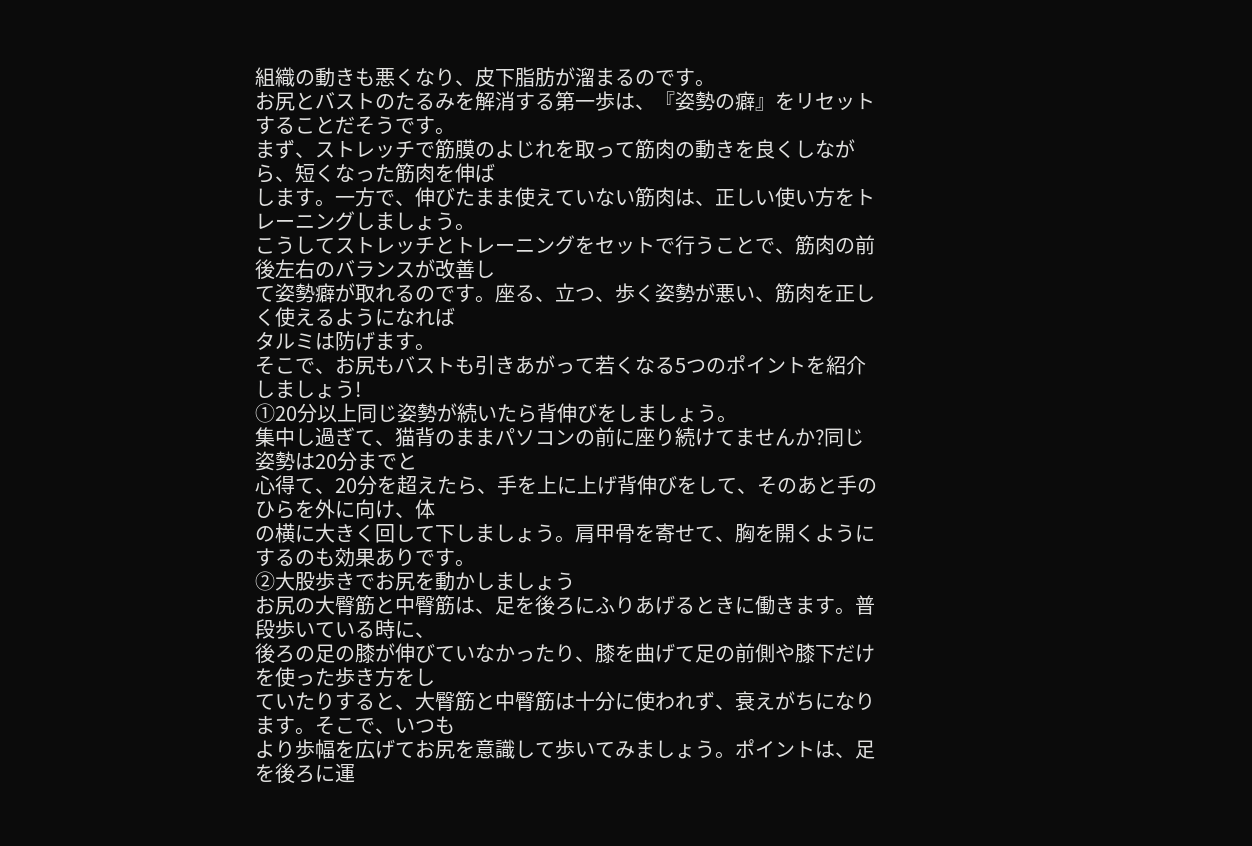組織の動きも悪くなり、皮下脂肪が溜まるのです。
お尻とバストのたるみを解消する第一歩は、『姿勢の癖』をリセットすることだそうです。
まず、ストレッチで筋膜のよじれを取って筋肉の動きを良くしながら、短くなった筋肉を伸ば
します。一方で、伸びたまま使えていない筋肉は、正しい使い方をトレーニングしましょう。
こうしてストレッチとトレーニングをセットで行うことで、筋肉の前後左右のバランスが改善し
て姿勢癖が取れるのです。座る、立つ、歩く姿勢が悪い、筋肉を正しく使えるようになれば
タルミは防げます。
そこで、お尻もバストも引きあがって若くなる5つのポイントを紹介しましょう!
①20分以上同じ姿勢が続いたら背伸びをしましょう。
集中し過ぎて、猫背のままパソコンの前に座り続けてませんか?同じ姿勢は20分までと
心得て、20分を超えたら、手を上に上げ背伸びをして、そのあと手のひらを外に向け、体
の横に大きく回して下しましょう。肩甲骨を寄せて、胸を開くようにするのも効果ありです。
②大股歩きでお尻を動かしましょう
お尻の大臀筋と中臀筋は、足を後ろにふりあげるときに働きます。普段歩いている時に、
後ろの足の膝が伸びていなかったり、膝を曲げて足の前側や膝下だけを使った歩き方をし
ていたりすると、大臀筋と中臀筋は十分に使われず、衰えがちになります。そこで、いつも
より歩幅を広げてお尻を意識して歩いてみましょう。ポイントは、足を後ろに運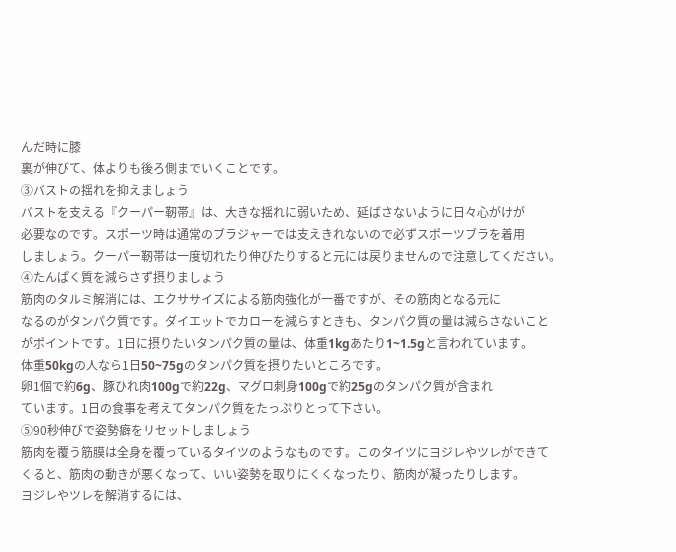んだ時に膝
裏が伸びて、体よりも後ろ側までいくことです。
③バストの揺れを抑えましょう
バストを支える『クーパー靭帯』は、大きな揺れに弱いため、延ばさないように日々心がけが
必要なのです。スポーツ時は通常のブラジャーでは支えきれないので必ずスポーツブラを着用
しましょう。クーパー靭帯は一度切れたり伸びたりすると元には戻りませんので注意してください。
④たんぱく質を減らさず摂りましょう
筋肉のタルミ解消には、エクササイズによる筋肉強化が一番ですが、その筋肉となる元に
なるのがタンパク質です。ダイエットでカローを減らすときも、タンパク質の量は減らさないこと
がポイントです。1日に摂りたいタンパク質の量は、体重1kgあたり1~1.5gと言われています。
体重50kgの人なら1日50~75gのタンパク質を摂りたいところです。
卵1個で約6g、豚ひれ肉100gで約22g、マグロ刺身100gで約25gのタンパク質が含まれ
ています。1日の食事を考えてタンパク質をたっぷりとって下さい。
⑤90秒伸びで姿勢癖をリセットしましょう
筋肉を覆う筋膜は全身を覆っているタイツのようなものです。このタイツにヨジレやツレができて
くると、筋肉の動きが悪くなって、いい姿勢を取りにくくなったり、筋肉が凝ったりします。
ヨジレやツレを解消するには、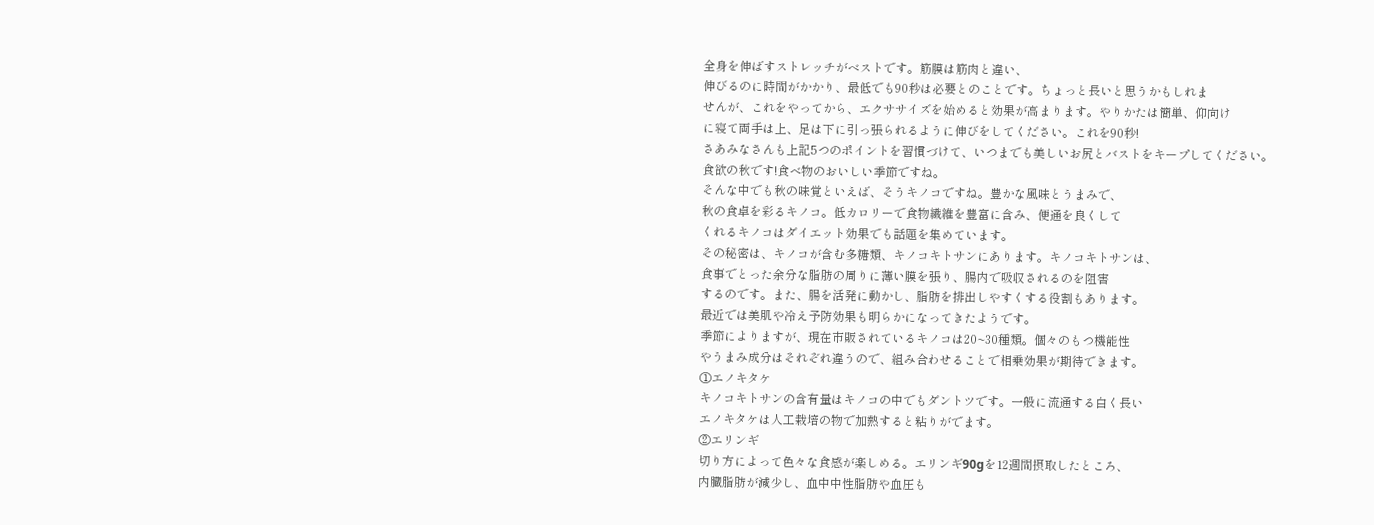全身を伸ばすストレッチがベストです。筋膜は筋肉と違い、
伸びるのに時間がかかり、最低でも90秒は必要とのことです。ちょっと長いと思うかもしれま
せんが、これをやってから、エクササイズを始めると効果が高まります。やりかたは簡単、仰向け
に寝て両手は上、足は下に引っ張られるように伸びをしてください。これを90秒!
さあみなさんも上記5つのポイントを習慣づけて、いつまでも美しいお尻とバストをキープしてください。
食欲の秋です!食べ物のおいしい季節ですね。
そんな中でも秋の味覚といえば、そうキノコですね。豊かな風味とうまみで、
秋の食卓を彩るキノコ。低カロリーで食物繊維を豊富に含み、便通を良くして
くれるキノコはダイエット効果でも話題を集めています。
その秘密は、キノコが含む多糖類、キノコキトサンにあります。キノコキトサンは、
食事でとった余分な脂肪の周りに薄い膜を張り、腸内で吸収されるのを阻害
するのです。また、腸を活発に動かし、脂肪を排出しやすくする役割もあります。
最近では美肌や冷え予防効果も明らかになってきたようです。
季節によりますが、現在市販されているキノコは20~30種類。個々のもつ機能性
やうまみ成分はそれぞれ違うので、組み合わせることで相乗効果が期待できます。
①エノキタケ
キノコキトサンの含有量はキノコの中でもダントツです。一般に流通する白く長い
エノキタケは人工栽培の物で加熱すると粘りがでます。
②エリンギ
切り方によって色々な食感が楽しめる。エリンギ90gを12週間摂取したところ、
内臓脂肪が減少し、血中中性脂肪や血圧も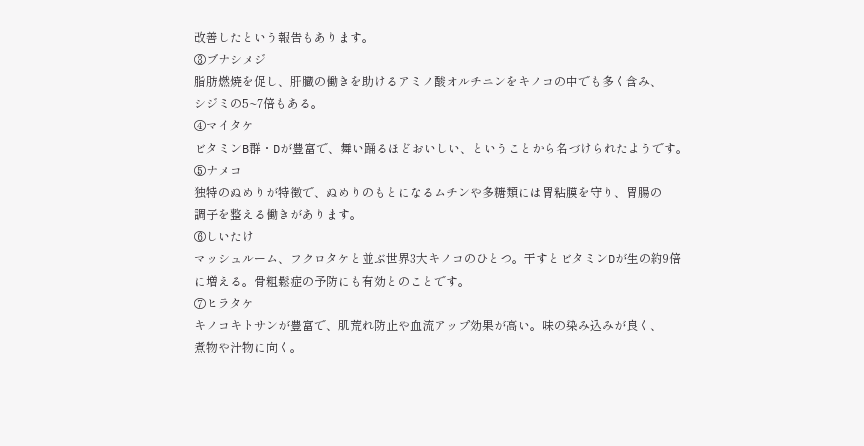改善したという報告もあります。
③ブナシメジ
脂肪燃焼を促し、肝臓の働きを助けるアミノ酸オルチニンをキノコの中でも多く含み、
シジミの5~7倍もある。
④マイタケ
ビタミンB群・Dが豊富で、舞い踊るほどおいしい、ということから名づけられたようです。
⑤ナメコ
独特のぬめりが特徴で、ぬめりのもとになるムチンや多糖類には胃粘膜を守り、胃腸の
調子を整える働きがあります。
⑥しいたけ
マッシュルーム、フクロタケと並ぶ世界3大キノコのひとつ。干すとビタミンDが生の約9倍
に増える。骨粗鬆症の予防にも有効とのことです。
⑦ヒラタケ
キノコキトサンが豊富で、肌荒れ防止や血流アップ効果が高い。味の染み込みが良く、
煮物や汁物に向く。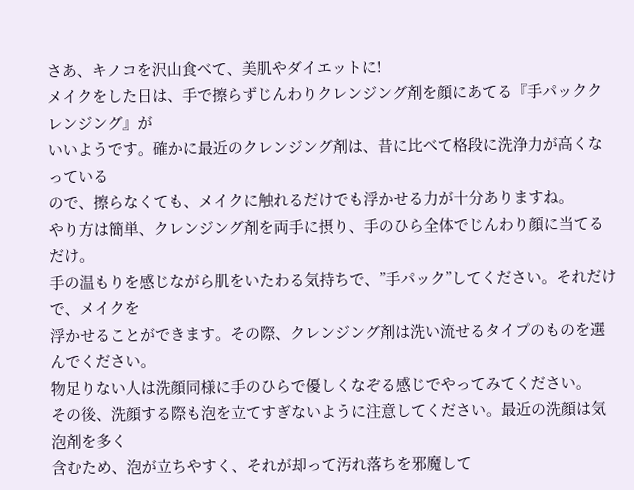さあ、キノコを沢山食べて、美肌やダイエットに!
メイクをした日は、手で擦らずじんわりクレンジング剤を顔にあてる『手パッククレンジング』が
いいようです。確かに最近のクレンジング剤は、昔に比べて格段に洗浄力が高くなっている
ので、擦らなくても、メイクに触れるだけでも浮かせる力が十分ありますね。
やり方は簡単、クレンジング剤を両手に摂り、手のひら全体でじんわり顔に当てるだけ。
手の温もりを感じながら肌をいたわる気持ちで、”手パック”してください。それだけで、メイクを
浮かせることができます。その際、クレンジング剤は洗い流せるタイプのものを選んでください。
物足りない人は洗顔同様に手のひらで優しくなぞる感じでやってみてください。
その後、洗顔する際も泡を立てすぎないように注意してください。最近の洗顔は気泡剤を多く
含むため、泡が立ちやすく、それが却って汚れ落ちを邪魔して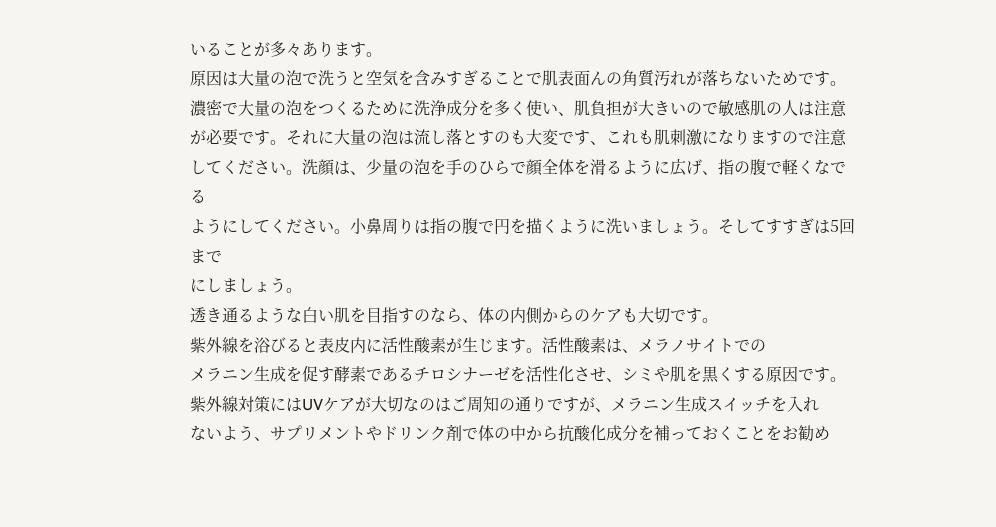いることが多々あります。
原因は大量の泡で洗うと空気を含みすぎることで肌表面んの角質汚れが落ちないためです。
濃密で大量の泡をつくるために洗浄成分を多く使い、肌負担が大きいので敏感肌の人は注意
が必要です。それに大量の泡は流し落とすのも大変です、これも肌刺激になりますので注意
してください。洗顔は、少量の泡を手のひらで顔全体を滑るように広げ、指の腹で軽くなでる
ようにしてください。小鼻周りは指の腹で円を描くように洗いましょう。そしてすすぎは5回まで
にしましょう。
透き通るような白い肌を目指すのなら、体の内側からのケアも大切です。
紫外線を浴びると表皮内に活性酸素が生じます。活性酸素は、メラノサイトでの
メラニン生成を促す酵素であるチロシナーゼを活性化させ、シミや肌を黒くする原因です。
紫外線対策にはUVケアが大切なのはご周知の通りですが、メラニン生成スイッチを入れ
ないよう、サプリメントやドリンク剤で体の中から抗酸化成分を補っておくことをお勧め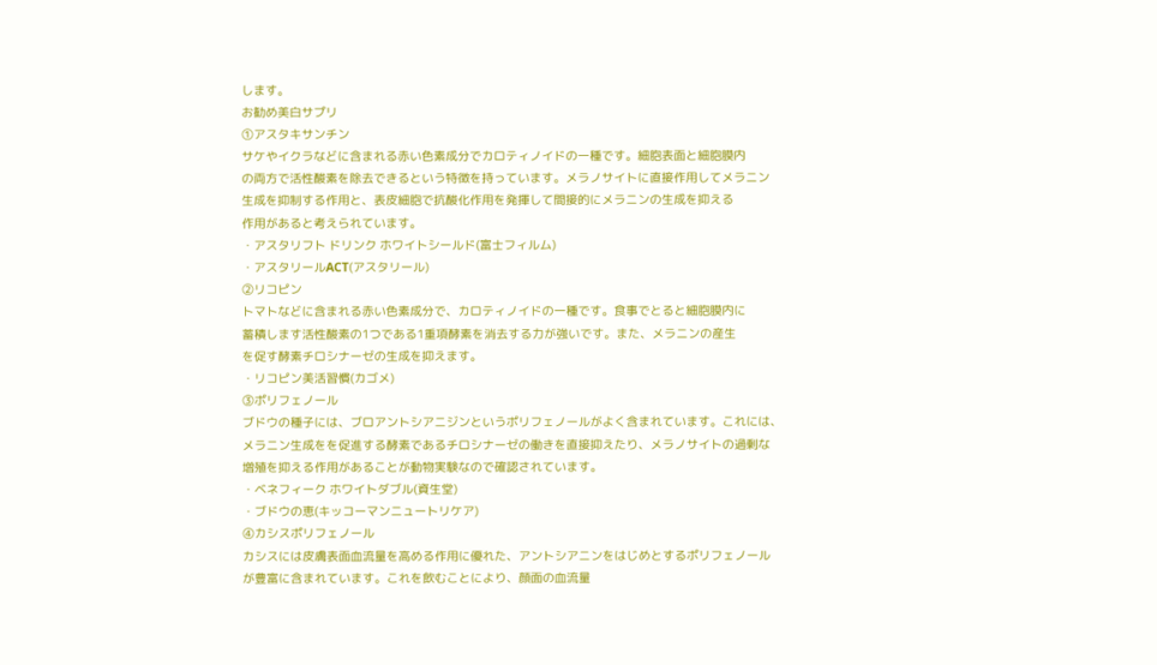します。
お勧め美白サプリ
①アスタキサンチン
サケやイクラなどに含まれる赤い色素成分でカロティノイドの一種です。細胞表面と細胞膜内
の両方で活性酸素を除去できるという特徴を持っています。メラノサイトに直接作用してメラニン
生成を抑制する作用と、表皮細胞で抗酸化作用を発揮して間接的にメラニンの生成を抑える
作用があると考えられています。
・アスタリフト ドリンク ホワイトシールド(富士フィルム)
・アスタリールACT(アスタリール)
②リコピン
トマトなどに含まれる赤い色素成分で、カロティノイドの一種です。食事でとると細胞膜内に
蓄積します活性酸素の1つである1重項酵素を消去する力が強いです。また、メラニンの産生
を促す酵素チロシナーゼの生成を抑えます。
・リコピン美活習慣(カゴメ)
③ポリフェノール
ブドウの種子には、ブロアントシアニジンというポリフェノールがよく含まれています。これには、
メラニン生成をを促進する酵素であるチロシナーゼの働きを直接抑えたり、メラノサイトの過剰な
増殖を抑える作用があることが動物実験なので確認されています。
・ベネフィーク ホワイトダブル(資生堂)
・ブドウの恵(キッコーマンニュートリケア)
④カシスポリフェノール
カシスには皮膚表面血流量を高める作用に優れた、アントシアニンをはじめとするポリフェノール
が豊富に含まれています。これを飲むことにより、顔面の血流量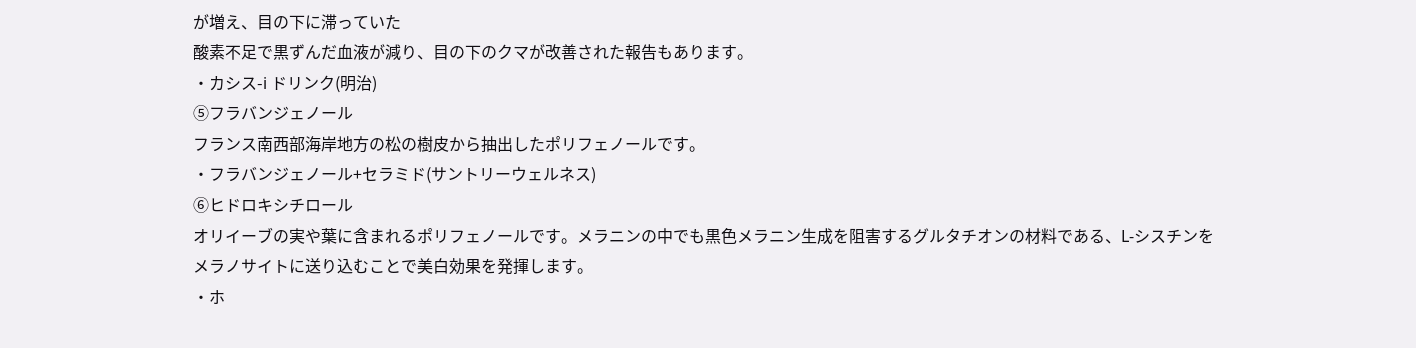が増え、目の下に滞っていた
酸素不足で黒ずんだ血液が減り、目の下のクマが改善された報告もあります。
・カシス-i ドリンク(明治)
⑤フラバンジェノール
フランス南西部海岸地方の松の樹皮から抽出したポリフェノールです。
・フラバンジェノール+セラミド(サントリーウェルネス)
⑥ヒドロキシチロール
オリイーブの実や葉に含まれるポリフェノールです。メラニンの中でも黒色メラニン生成を阻害するグルタチオンの材料である、L-シスチンをメラノサイトに送り込むことで美白効果を発揮します。
・ホ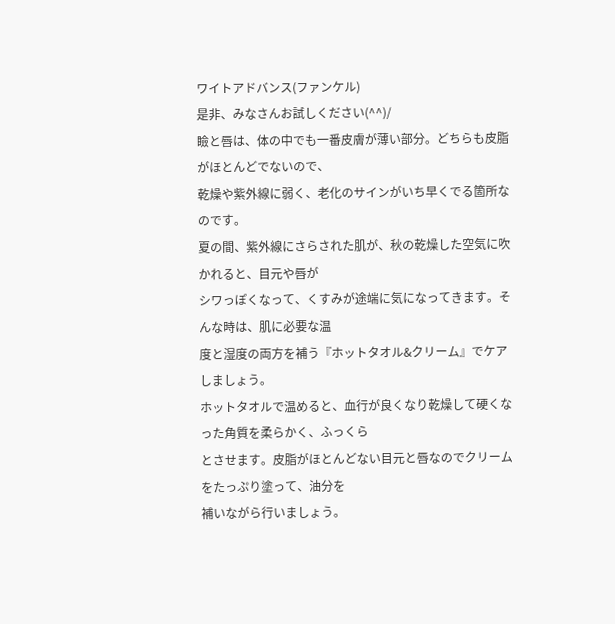ワイトアドバンス(ファンケル)
是非、みなさんお試しください(^^)/
瞼と唇は、体の中でも一番皮膚が薄い部分。どちらも皮脂がほとんどでないので、
乾燥や紫外線に弱く、老化のサインがいち早くでる箇所なのです。
夏の間、紫外線にさらされた肌が、秋の乾燥した空気に吹かれると、目元や唇が
シワっぽくなって、くすみが途端に気になってきます。そんな時は、肌に必要な温
度と湿度の両方を補う『ホットタオル&クリーム』でケアしましょう。
ホットタオルで温めると、血行が良くなり乾燥して硬くなった角質を柔らかく、ふっくら
とさせます。皮脂がほとんどない目元と唇なのでクリームをたっぷり塗って、油分を
補いながら行いましょう。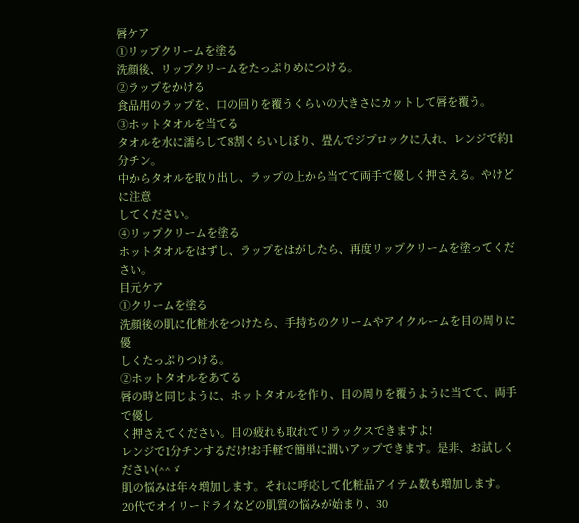唇ケア
①リップクリームを塗る
洗顔後、リップクリームをたっぷりめにつける。
②ラップをかける
食品用のラップを、口の回りを覆うくらいの大きさにカットして唇を覆う。
③ホットタオルを当てる
タオルを水に濡らして8割くらいしぼり、畳んでジプロックに入れ、レンジで約1分チン。
中からタオルを取り出し、ラップの上から当てて両手で優しく押さえる。やけどに注意
してください。
④リップクリームを塗る
ホットタオルをはずし、ラップをはがしたら、再度リップクリームを塗ってください。
目元ケア
①クリームを塗る
洗顔後の肌に化粧水をつけたら、手持ちのクリームやアイクルームを目の周りに優
しくたっぷりつける。
②ホットタオルをあてる
唇の時と同じように、ホットタオルを作り、目の周りを覆うように当てて、両手で優し
く押さえてください。目の疲れも取れてリラックスできますよ!
レンジで1分チンするだけ!お手軽で簡単に潤いアップできます。是非、お試しください(^^ゞ
肌の悩みは年々増加します。それに呼応して化粧品アイテム数も増加します。
20代でオイリードライなどの肌質の悩みが始まり、30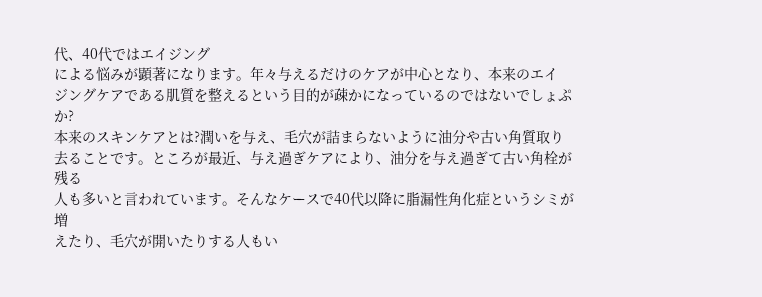代、40代ではエイジング
による悩みが顕著になります。年々与えるだけのケアが中心となり、本来のエイ
ジングケアである肌質を整えるという目的が疎かになっているのではないでしょぷか?
本来のスキンケアとは?潤いを与え、毛穴が詰まらないように油分や古い角質取り
去ることです。ところが最近、与え過ぎケアにより、油分を与え過ぎて古い角栓が残る
人も多いと言われています。そんなケースで40代以降に脂漏性角化症というシミが増
えたり、毛穴が開いたりする人もい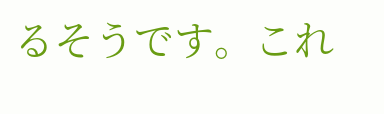るそうです。これ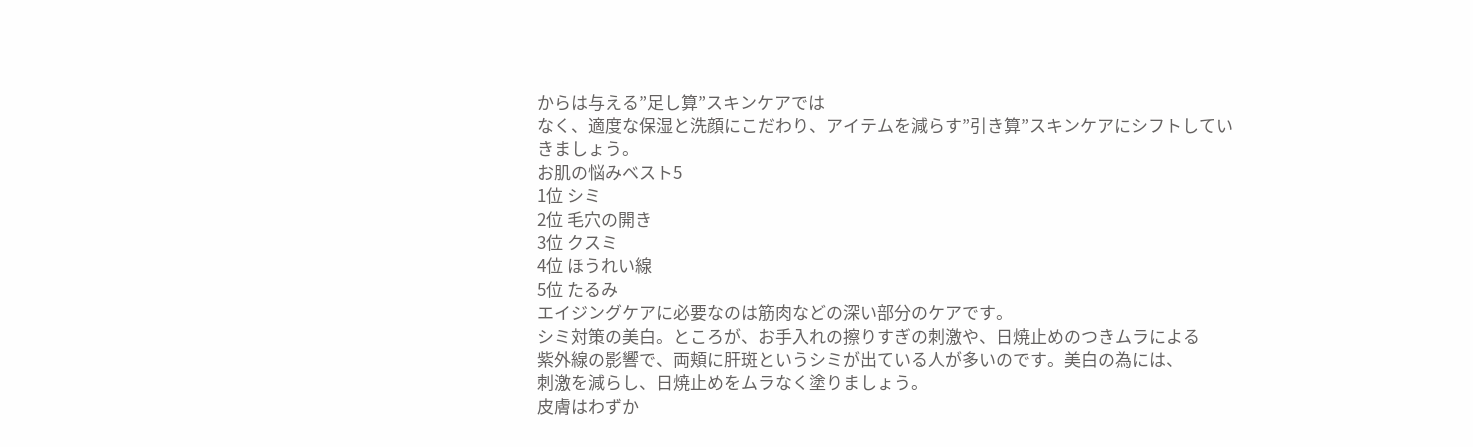からは与える”足し算”スキンケアでは
なく、適度な保湿と洗顔にこだわり、アイテムを減らす”引き算”スキンケアにシフトしてい
きましょう。
お肌の悩みベスト5
1位 シミ
2位 毛穴の開き
3位 クスミ
4位 ほうれい線
5位 たるみ
エイジングケアに必要なのは筋肉などの深い部分のケアです。
シミ対策の美白。ところが、お手入れの擦りすぎの刺激や、日焼止めのつきムラによる
紫外線の影響で、両頬に肝斑というシミが出ている人が多いのです。美白の為には、
刺激を減らし、日焼止めをムラなく塗りましょう。
皮膚はわずか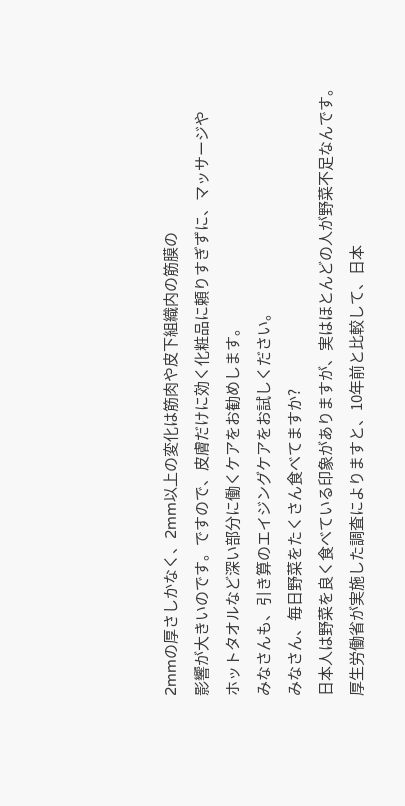2mmの厚さしかなく、2mm以上の変化は筋肉や皮下組織内の筋膜の
影響が大きいのです。ですので、皮膚だけに効く化粧品に頼りすぎずに、マッサージや
ホットタオルなど深い部分に働くケアをお勧めします。
みなさんも、引き算のエイジングケアをお試しください。
みなさん、毎日野菜をたくさん食べてますか?
日本人は野菜を良く食べている印象がありますが、実はほとんどの人が野菜不足なんです。
厚生労働省が実施した調査によりますと、10年前と比較して、日本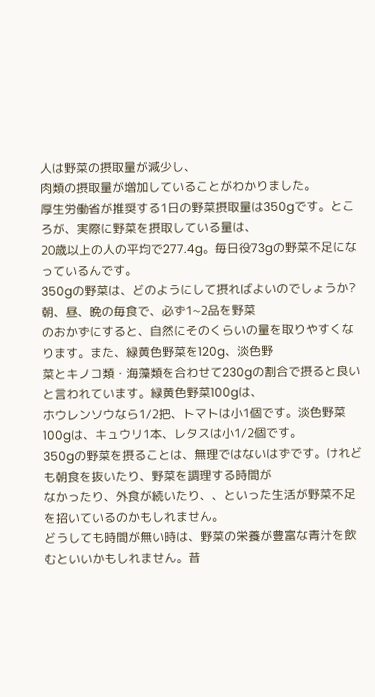人は野菜の摂取量が減少し、
肉類の摂取量が増加していることがわかりました。
厚生労働省が推奨する1日の野菜摂取量は350gです。ところが、実際に野菜を摂取している量は、
20歳以上の人の平均で277.4g。毎日役73gの野菜不足になっているんです。
350gの野菜は、どのようにして摂ればよいのでしょうか?朝、昼、晩の毎食で、必ず1~2品を野菜
のおかずにすると、自然にそのくらいの量を取りやすくなります。また、緑黄色野菜を120g、淡色野
菜とキノコ類・海藻類を合わせて230gの割合で摂ると良いと言われています。緑黄色野菜100gは、
ホウレンソウなら1/2把、トマトは小1個です。淡色野菜100gは、キュウリ1本、レタスは小1/2個です。
350gの野菜を摂ることは、無理ではないはずです。けれども朝食を抜いたり、野菜を調理する時間が
なかったり、外食が続いたり、、といった生活が野菜不足を招いているのかもしれません。
どうしても時間が無い時は、野菜の栄養が豊富な青汁を飲むといいかもしれません。昔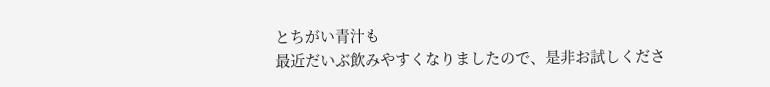とちがい青汁も
最近だいぶ飲みやすくなりましたので、是非お試しくださ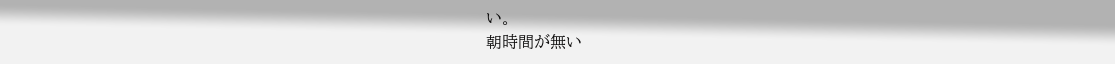い。
朝時間が無い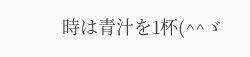時は青汁を1杯(^^ゞ